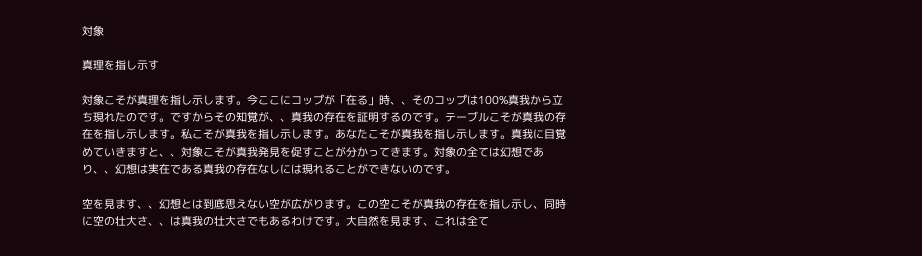対象

真理を指し示す

対象こそが真理を指し示します。今ここにコップが「在る」時、、そのコップは100%真我から立ち現れたのです。ですからその知覚が、、真我の存在を証明するのです。テーブルこそが真我の存在を指し示します。私こそが真我を指し示します。あなたこそが真我を指し示します。真我に目覚めていきますと、、対象こそが真我発見を促すことが分かってきます。対象の全ては幻想であり、、幻想は実在である真我の存在なしには現れることができないのです。

空を見ます、、幻想とは到底思えない空が広がります。この空こそが真我の存在を指し示し、同時に空の壮大さ、、は真我の壮大さでもあるわけです。大自然を見ます、これは全て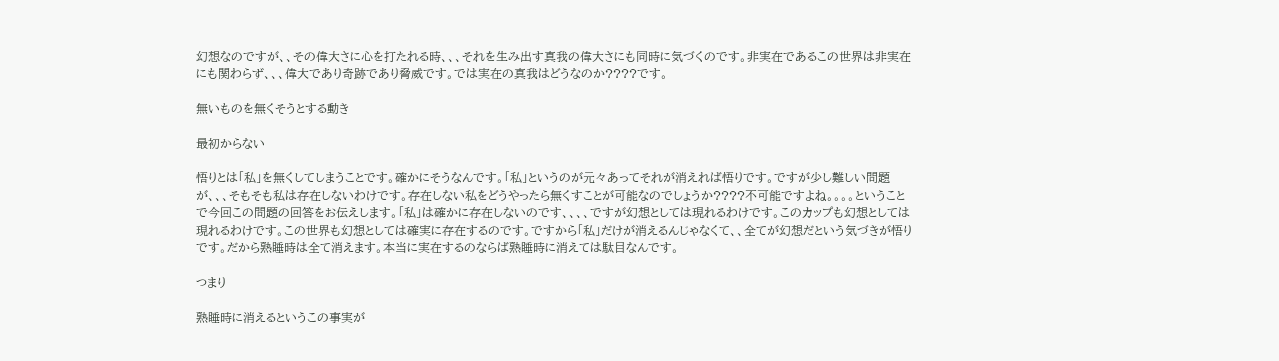幻想なのですが、、その偉大さに心を打たれる時、、、それを生み出す真我の偉大さにも同時に気づくのです。非実在であるこの世界は非実在にも関わらず、、、偉大であり奇跡であり脅威です。では実在の真我はどうなのか????です。

無いものを無くそうとする動き

最初からない

悟りとは「私」を無くしてしまうことです。確かにそうなんです。「私」というのが元々あってそれが消えれば悟りです。ですが少し難しい問題が、、、そもそも私は存在しないわけです。存在しない私をどうやったら無くすことが可能なのでしょうか????不可能ですよね。。。。ということで今回この問題の回答をお伝えします。「私」は確かに存在しないのです、、、、ですが幻想としては現れるわけです。このカップも幻想としては現れるわけです。この世界も幻想としては確実に存在するのです。ですから「私」だけが消えるんじゃなくて、、全てが幻想だという気づきが悟りです。だから熟睡時は全て消えます。本当に実在するのならば熟睡時に消えては駄目なんです。

つまり

熟睡時に消えるというこの事実が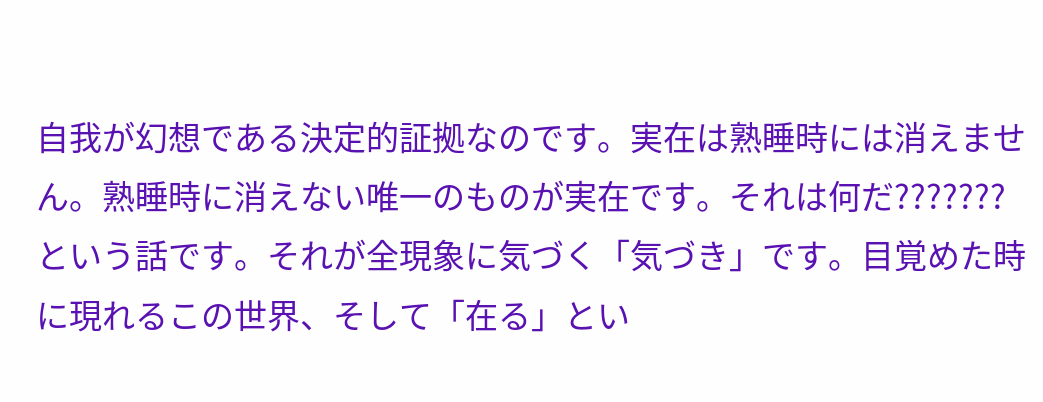自我が幻想である決定的証拠なのです。実在は熟睡時には消えません。熟睡時に消えない唯一のものが実在です。それは何だ???????という話です。それが全現象に気づく「気づき」です。目覚めた時に現れるこの世界、そして「在る」とい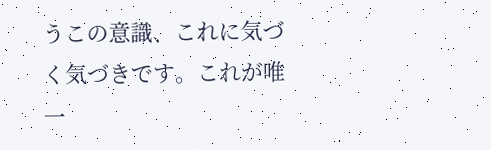うこの意識、これに気づく気づきです。これが唯一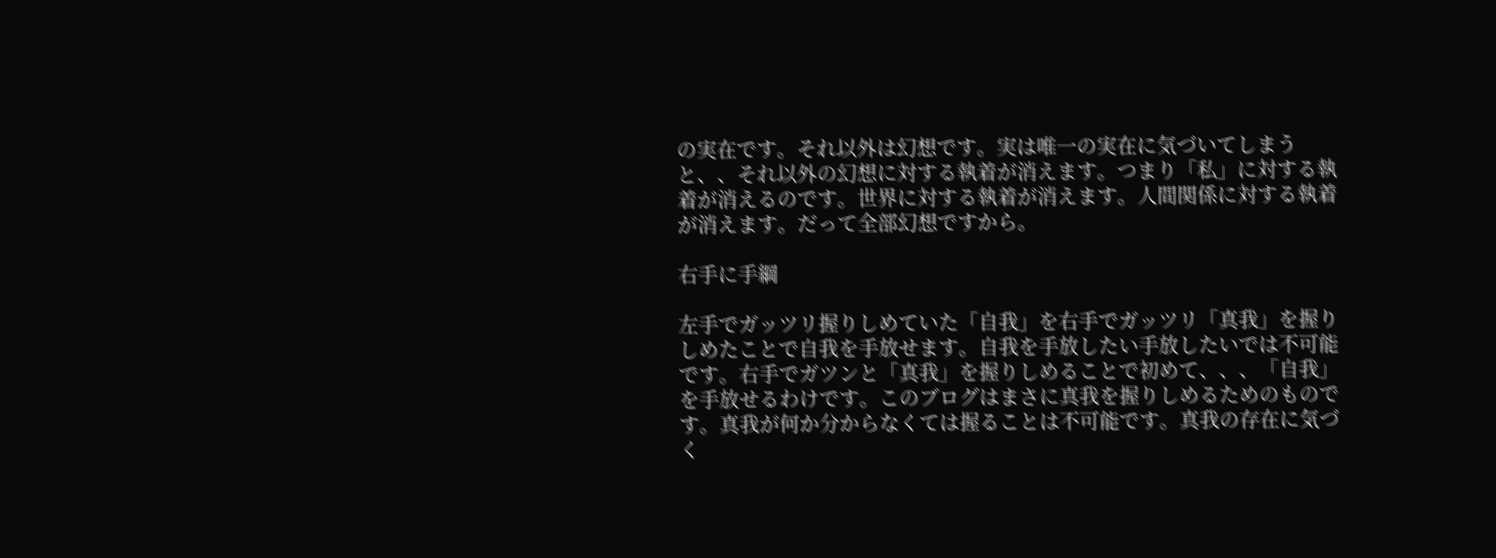の実在です。それ以外は幻想です。実は唯一の実在に気づいてしまうと、、それ以外の幻想に対する執着が消えます。つまり「私」に対する執着が消えるのです。世界に対する執着が消えます。人間関係に対する執着が消えます。だって全部幻想ですから。

右手に手綱

左手でガッツリ握りしめていた「自我」を右手でガッツリ「真我」を握りしめたことで自我を手放せます。自我を手放したい手放したいでは不可能です。右手でガツンと「真我」を握りしめることで初めて、、、「自我」を手放せるわけです。このブログはまさに真我を握りしめるためのものです。真我が何か分からなくては握ることは不可能です。真我の存在に気づく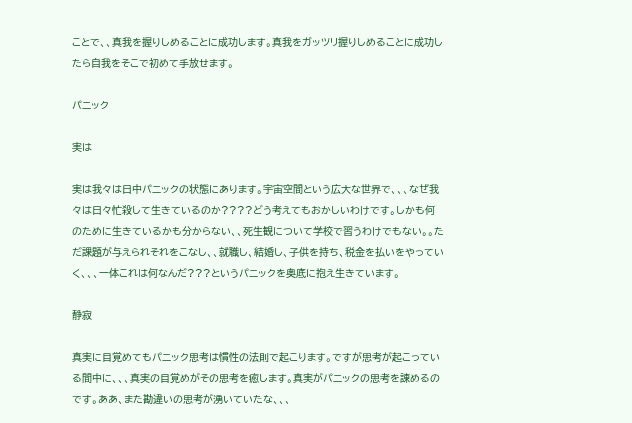ことで、、真我を握りしめることに成功します。真我をガッツリ握りしめることに成功したら自我をそこで初めて手放せます。

パニック

実は

実は我々は日中パニックの状態にあります。宇宙空間という広大な世界で、、、なぜ我々は日々忙殺して生きているのか????どう考えてもおかしいわけです。しかも何のために生きているかも分からない、、死生観について学校で習うわけでもない。。ただ課題が与えられそれをこなし、、就職し、結婚し、子供を持ち、税金を払いをやっていく、、、一体これは何なんだ???というパニックを奥底に抱え生きています。

静寂

真実に目覚めてもパニック思考は慣性の法則で起こります。ですが思考が起こっている間中に、、、真実の目覚めがその思考を癒します。真実がパニックの思考を諌めるのです。ああ、また勘違いの思考が湧いていたな、、、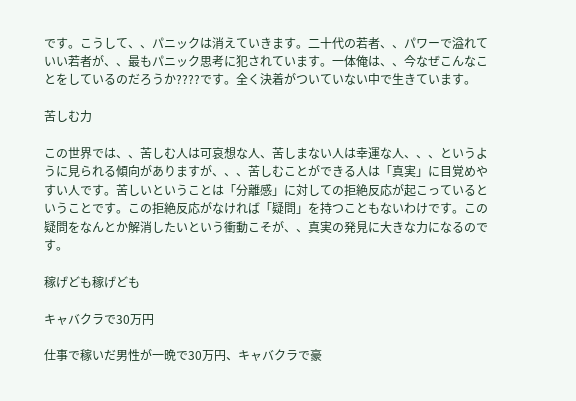です。こうして、、パニックは消えていきます。二十代の若者、、パワーで溢れていい若者が、、最もパニック思考に犯されています。一体俺は、、今なぜこんなことをしているのだろうか????です。全く決着がついていない中で生きています。

苦しむ力

この世界では、、苦しむ人は可哀想な人、苦しまない人は幸運な人、、、というように見られる傾向がありますが、、、苦しむことができる人は「真実」に目覚めやすい人です。苦しいということは「分離感」に対しての拒絶反応が起こっているということです。この拒絶反応がなければ「疑問」を持つこともないわけです。この疑問をなんとか解消したいという衝動こそが、、真実の発見に大きな力になるのです。

稼げども稼げども

キャバクラで30万円

仕事で稼いだ男性が一晩で30万円、キャバクラで豪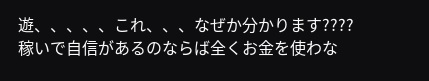遊、、、、、これ、、、なぜか分かります????稼いで自信があるのならば全くお金を使わな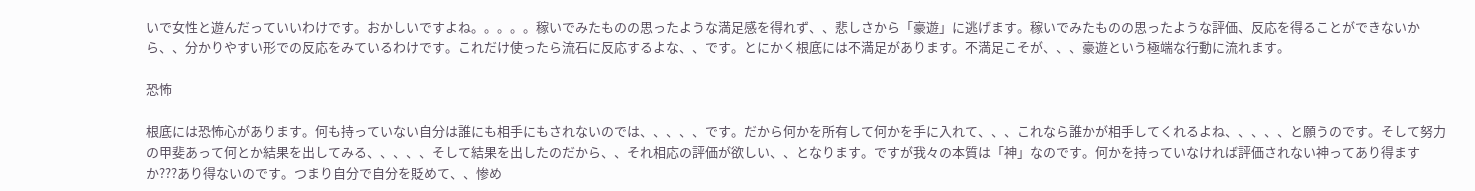いで女性と遊んだっていいわけです。おかしいですよね。。。。。稼いでみたものの思ったような満足感を得れず、、悲しさから「豪遊」に逃げます。稼いでみたものの思ったような評価、反応を得ることができないから、、分かりやすい形での反応をみているわけです。これだけ使ったら流石に反応するよな、、です。とにかく根底には不満足があります。不満足こそが、、、豪遊という極端な行動に流れます。

恐怖

根底には恐怖心があります。何も持っていない自分は誰にも相手にもされないのでは、、、、、です。だから何かを所有して何かを手に入れて、、、これなら誰かが相手してくれるよね、、、、、と願うのです。そして努力の甲斐あって何とか結果を出してみる、、、、、そして結果を出したのだから、、それ相応の評価が欲しい、、となります。ですが我々の本質は「神」なのです。何かを持っていなければ評価されない神ってあり得ますか???あり得ないのです。つまり自分で自分を貶めて、、惨め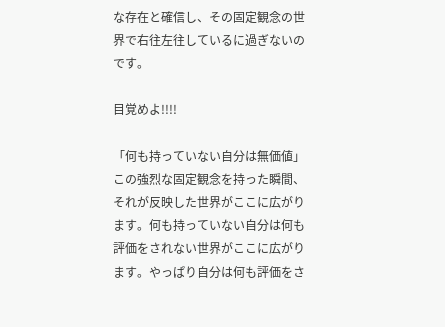な存在と確信し、その固定観念の世界で右往左往しているに過ぎないのです。

目覚めよ!!!!

「何も持っていない自分は無価値」この強烈な固定観念を持った瞬間、それが反映した世界がここに広がります。何も持っていない自分は何も評価をされない世界がここに広がります。やっぱり自分は何も評価をさ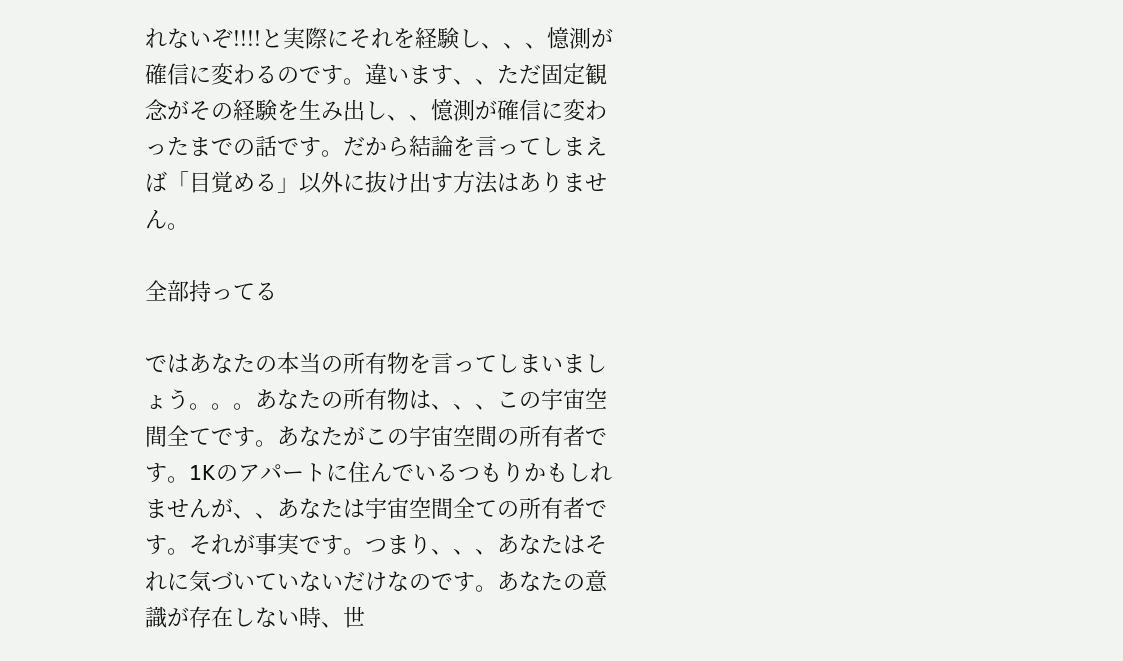れないぞ!!!!と実際にそれを経験し、、、憶測が確信に変わるのです。違います、、ただ固定観念がその経験を生み出し、、憶測が確信に変わったまでの話です。だから結論を言ってしまえば「目覚める」以外に抜け出す方法はありません。

全部持ってる

ではあなたの本当の所有物を言ってしまいましょう。。。あなたの所有物は、、、この宇宙空間全てです。あなたがこの宇宙空間の所有者です。1Kのアパートに住んでいるつもりかもしれませんが、、あなたは宇宙空間全ての所有者です。それが事実です。つまり、、、あなたはそれに気づいていないだけなのです。あなたの意識が存在しない時、世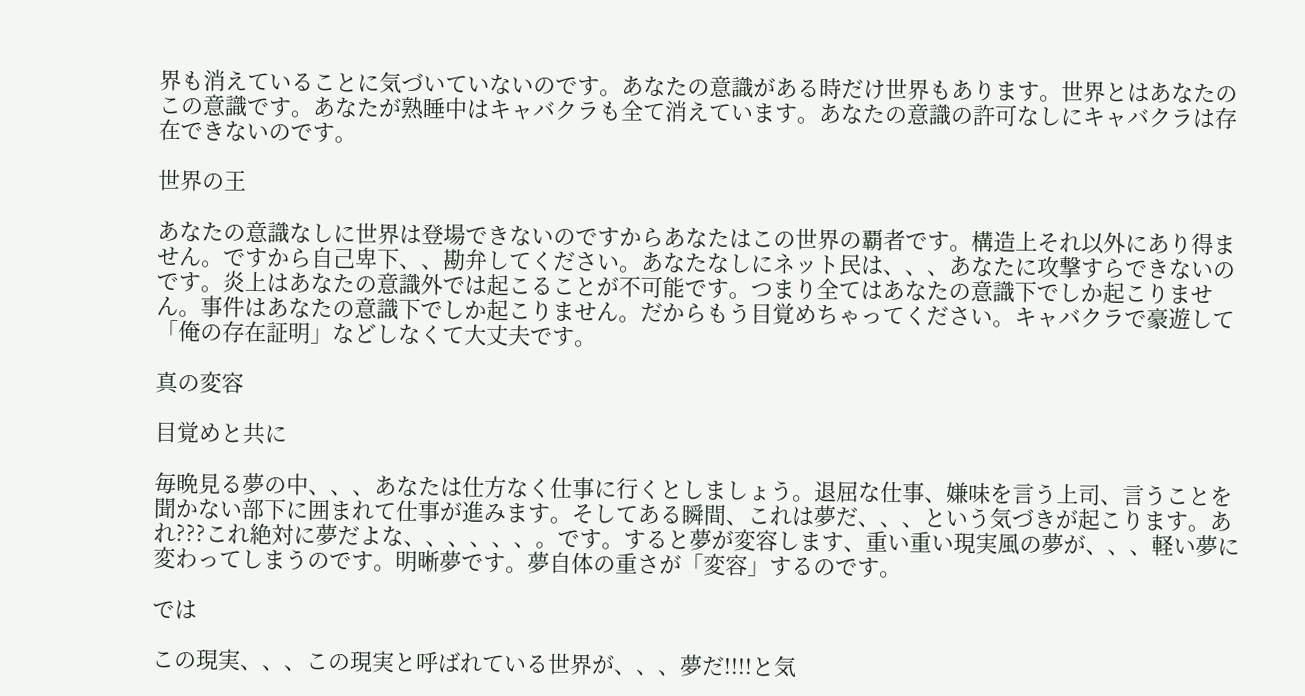界も消えていることに気づいていないのです。あなたの意識がある時だけ世界もあります。世界とはあなたのこの意識です。あなたが熟睡中はキャバクラも全て消えています。あなたの意識の許可なしにキャバクラは存在できないのです。

世界の王

あなたの意識なしに世界は登場できないのですからあなたはこの世界の覇者です。構造上それ以外にあり得ません。ですから自己卑下、、勘弁してください。あなたなしにネット民は、、、あなたに攻撃すらできないのです。炎上はあなたの意識外では起こることが不可能です。つまり全てはあなたの意識下でしか起こりません。事件はあなたの意識下でしか起こりません。だからもう目覚めちゃってください。キャバクラで豪遊して「俺の存在証明」などしなくて大丈夫です。

真の変容

目覚めと共に

毎晩見る夢の中、、、あなたは仕方なく仕事に行くとしましょう。退屈な仕事、嫌味を言う上司、言うことを聞かない部下に囲まれて仕事が進みます。そしてある瞬間、これは夢だ、、、という気づきが起こります。あれ???これ絶対に夢だよな、、、、、、。です。すると夢が変容します、重い重い現実風の夢が、、、軽い夢に変わってしまうのです。明晰夢です。夢自体の重さが「変容」するのです。

では

この現実、、、この現実と呼ばれている世界が、、、夢だ!!!!と気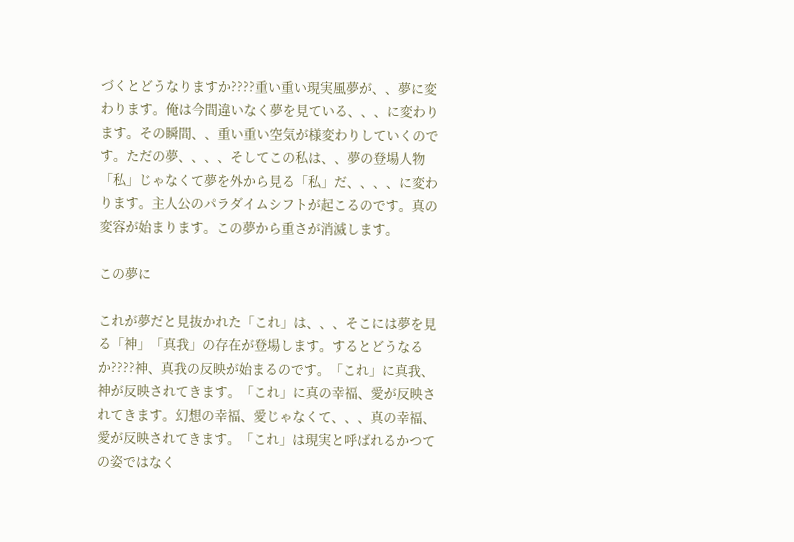づくとどうなりますか????重い重い現実風夢が、、夢に変わります。俺は今間違いなく夢を見ている、、、に変わります。その瞬間、、重い重い空気が様変わりしていくのです。ただの夢、、、、そしてこの私は、、夢の登場人物「私」じゃなくて夢を外から見る「私」だ、、、、に変わります。主人公のパラダイムシフトが起こるのです。真の変容が始まります。この夢から重さが消滅します。

この夢に

これが夢だと見抜かれた「これ」は、、、そこには夢を見る「神」「真我」の存在が登場します。するとどうなるか????神、真我の反映が始まるのです。「これ」に真我、神が反映されてきます。「これ」に真の幸福、愛が反映されてきます。幻想の幸福、愛じゃなくて、、、真の幸福、愛が反映されてきます。「これ」は現実と呼ばれるかつての姿ではなく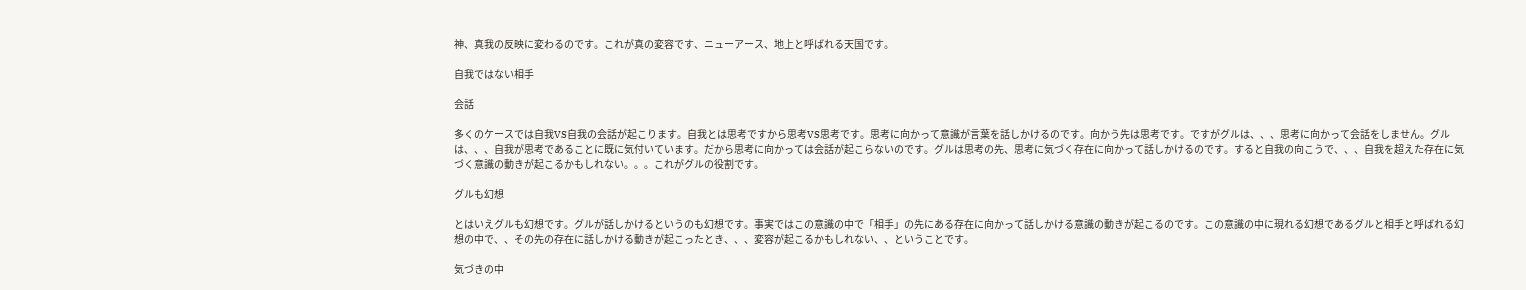神、真我の反映に変わるのです。これが真の変容です、ニューアース、地上と呼ばれる天国です。

自我ではない相手

会話

多くのケースでは自我VS自我の会話が起こります。自我とは思考ですから思考VS思考です。思考に向かって意識が言葉を話しかけるのです。向かう先は思考です。ですがグルは、、、思考に向かって会話をしません。グルは、、、自我が思考であることに既に気付いています。だから思考に向かっては会話が起こらないのです。グルは思考の先、思考に気づく存在に向かって話しかけるのです。すると自我の向こうで、、、自我を超えた存在に気づく意識の動きが起こるかもしれない。。。これがグルの役割です。

グルも幻想

とはいえグルも幻想です。グルが話しかけるというのも幻想です。事実ではこの意識の中で「相手」の先にある存在に向かって話しかける意識の動きが起こるのです。この意識の中に現れる幻想であるグルと相手と呼ばれる幻想の中で、、その先の存在に話しかける動きが起こったとき、、、変容が起こるかもしれない、、ということです。

気づきの中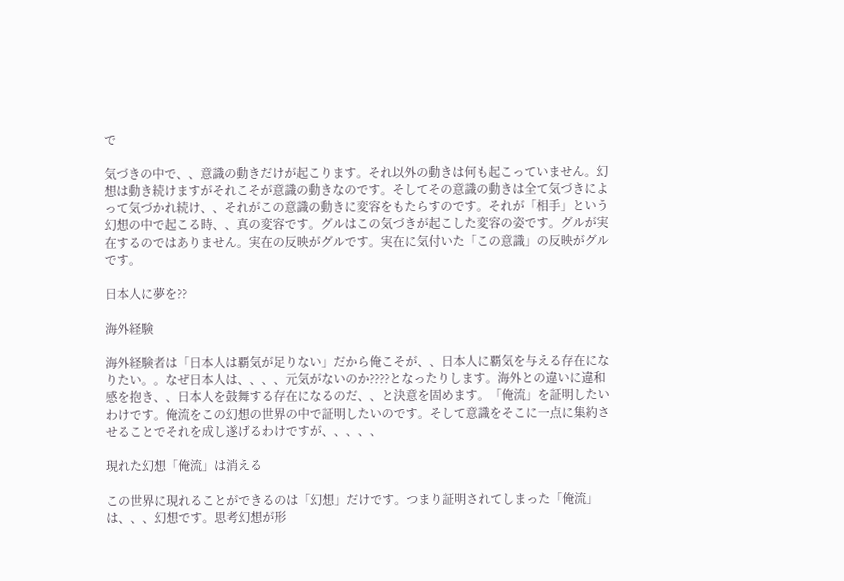で

気づきの中で、、意識の動きだけが起こります。それ以外の動きは何も起こっていません。幻想は動き続けますがそれこそが意識の動きなのです。そしてその意識の動きは全て気づきによって気づかれ続け、、それがこの意識の動きに変容をもたらすのです。それが「相手」という幻想の中で起こる時、、真の変容です。グルはこの気づきが起こした変容の姿です。グルが実在するのではありません。実在の反映がグルです。実在に気付いた「この意識」の反映がグルです。

日本人に夢を??

海外経験

海外経験者は「日本人は覇気が足りない」だから俺こそが、、日本人に覇気を与える存在になりたい。。なぜ日本人は、、、、元気がないのか????となったりします。海外との違いに違和感を抱き、、日本人を鼓舞する存在になるのだ、、と決意を固めます。「俺流」を証明したいわけです。俺流をこの幻想の世界の中で証明したいのです。そして意識をそこに一点に集約させることでそれを成し遂げるわけですが、、、、、

現れた幻想「俺流」は消える

この世界に現れることができるのは「幻想」だけです。つまり証明されてしまった「俺流」は、、、幻想です。思考幻想が形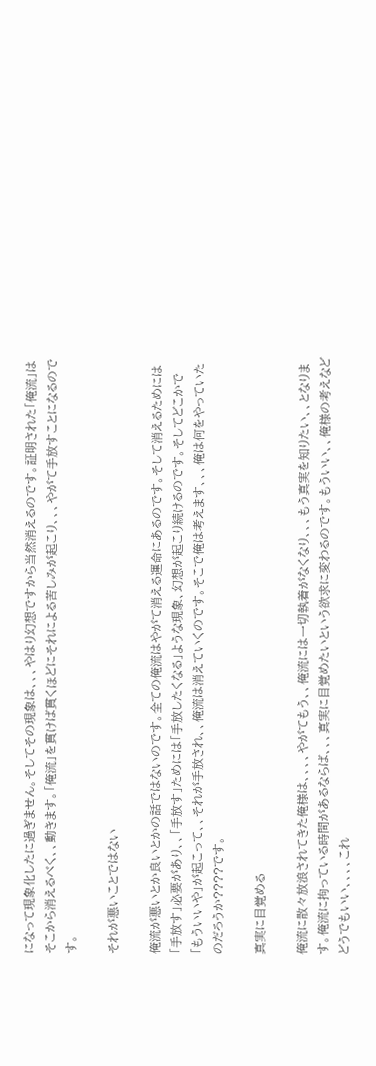になって現象化したに過ぎません。そしてその現象は、、、やはり幻想ですから当然消えるのです。証明された「俺流」はそこから消えるべく、、動きます。「俺流」を貫けば貫くほどにそれによる苦しみが起こり、、、やがて手放すことになるのです。

それが悪いことではない

俺流が悪いとか良いとかの話ではないのです。全ての俺流はやがて消える運命にあるのです。そして消えるためには「手放す」必要があり、、「手放す」ためには「手放したくなる」ような現象、幻想が起こり続けるのです。そしてどこかで「もういいや」が起こって、、それが手放され、、俺流は消えていくのです。そこで俺は考えます、、、俺は何をやっていたのだろうか????です。

真実に目覚める

俺流に散々放浪されてきた俺様は、、、、やがてもう、、俺流には一切執着がなくなり、、、もう真実を知りたい、、となります。俺流に拘っている時間があるならば、、、真実に目覚めたいという欲求に変わるのです。もういい、、俺様の考えなどどうでもいい、、、、これ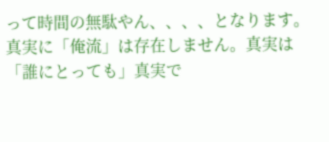って時間の無駄やん、、、、となります。真実に「俺流」は存在しません。真実は「誰にとっても」真実で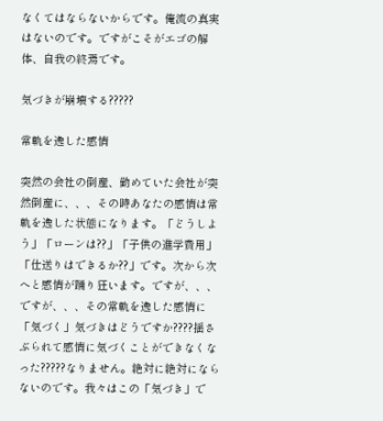なくてはならないからです。俺流の真実はないのです。ですがこそがエゴの解体、自我の終焉です。

気づきが崩壊する?????

常軌を逸した感情

突然の会社の倒産、勤めていた会社が突然倒産に、、、その時あなたの感情は常軌を逸した状態になります。「どうしよう」「ローンは??」「子供の進学費用」「仕送りはできるか??」です。次から次へと感情が踊り狂います。ですが、、、ですが、、、その常軌を逸した感情に「気づく」気づきはどうですか????揺さぶられて感情に気づくことができなくなった?????なりません。絶対に絶対にならないのです。我々はこの「気づき」で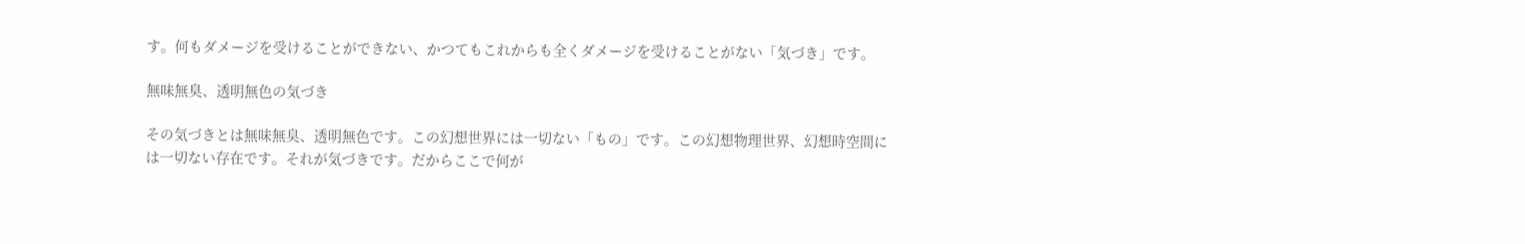す。何もダメージを受けることができない、かつてもこれからも全くダメージを受けることがない「気づき」です。

無味無臭、透明無色の気づき

その気づきとは無味無臭、透明無色です。この幻想世界には一切ない「もの」です。この幻想物理世界、幻想時空間には一切ない存在です。それが気づきです。だからここで何が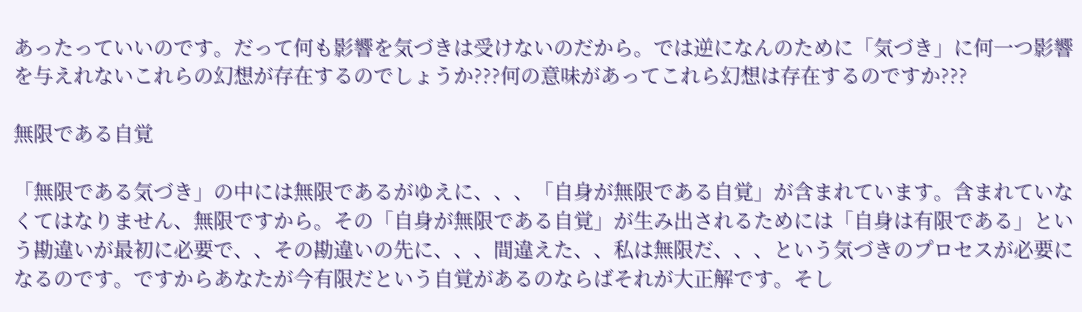あったっていいのです。だって何も影響を気づきは受けないのだから。では逆になんのために「気づき」に何一つ影響を与えれないこれらの幻想が存在するのでしょうか???何の意味があってこれら幻想は存在するのですか???

無限である自覚

「無限である気づき」の中には無限であるがゆえに、、、「自身が無限である自覚」が含まれています。含まれていなくてはなりません、無限ですから。その「自身が無限である自覚」が生み出されるためには「自身は有限である」という勘違いが最初に必要で、、その勘違いの先に、、、間違えた、、私は無限だ、、、という気づきのプロセスが必要になるのです。ですからあなたが今有限だという自覚があるのならばそれが大正解です。そし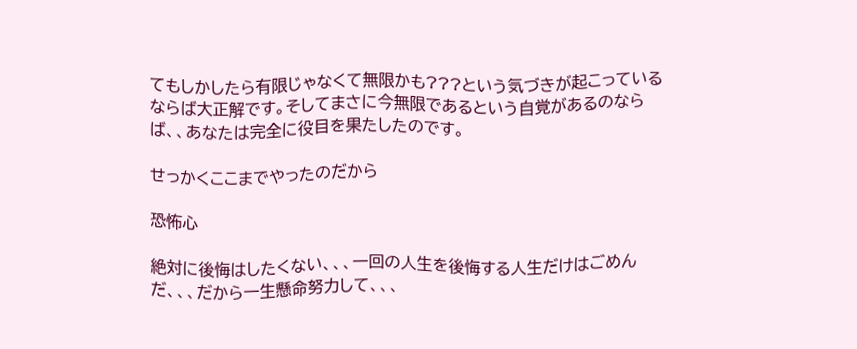てもしかしたら有限じゃなくて無限かも???という気づきが起こっているならば大正解です。そしてまさに今無限であるという自覚があるのならば、、あなたは完全に役目を果たしたのです。

せっかくここまでやったのだから

恐怖心

絶対に後悔はしたくない、、、一回の人生を後悔する人生だけはごめんだ、、、だから一生懸命努力して、、、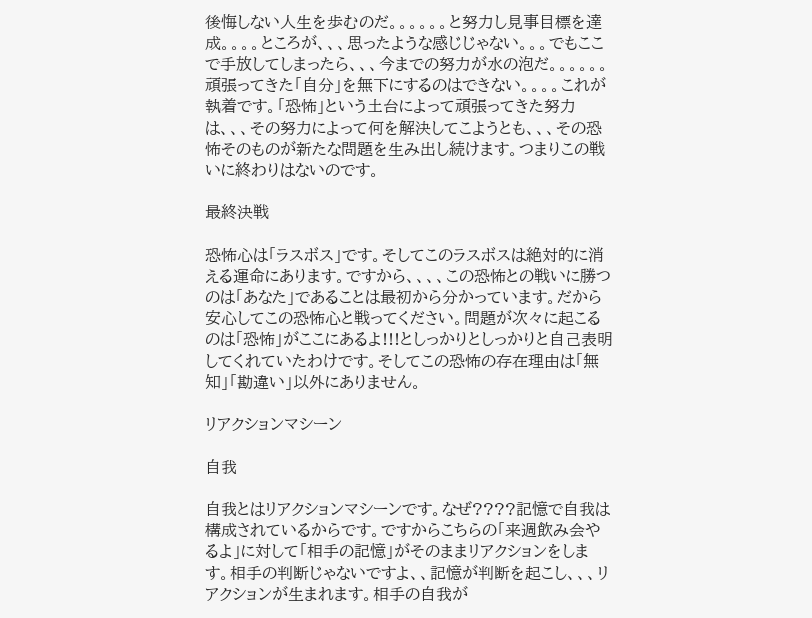後悔しない人生を歩むのだ。。。。。。と努力し見事目標を達成。。。。ところが、、、思ったような感じじゃない。。。でもここで手放してしまったら、、、今までの努力が水の泡だ。。。。。。頑張ってきた「自分」を無下にするのはできない。。。。これが執着です。「恐怖」という土台によって頑張ってきた努力は、、、その努力によって何を解決してこようとも、、、その恐怖そのものが新たな問題を生み出し続けます。つまりこの戦いに終わりはないのです。

最終決戦

恐怖心は「ラスボス」です。そしてこのラスボスは絶対的に消える運命にあります。ですから、、、、この恐怖との戦いに勝つのは「あなた」であることは最初から分かっています。だから安心してこの恐怖心と戦ってください。問題が次々に起こるのは「恐怖」がここにあるよ!!!としっかりとしっかりと自己表明してくれていたわけです。そしてこの恐怖の存在理由は「無知」「勘違い」以外にありません。

リアクションマシーン

自我

自我とはリアクションマシーンです。なぜ????記憶で自我は構成されているからです。ですからこちらの「来週飲み会やるよ」に対して「相手の記憶」がそのままリアクションをします。相手の判断じゃないですよ、、記憶が判断を起こし、、、リアクションが生まれます。相手の自我が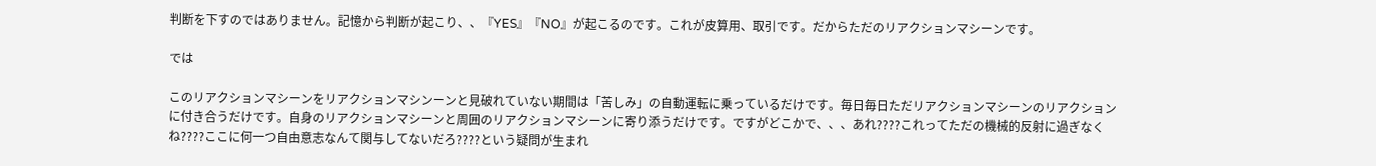判断を下すのではありません。記憶から判断が起こり、、『YES』『NO』が起こるのです。これが皮算用、取引です。だからただのリアクションマシーンです。

では

このリアクションマシーンをリアクションマシンーンと見破れていない期間は「苦しみ」の自動運転に乗っているだけです。毎日毎日ただリアクションマシーンのリアクションに付き合うだけです。自身のリアクションマシーンと周囲のリアクションマシーンに寄り添うだけです。ですがどこかで、、、あれ????これってただの機械的反射に過ぎなくね????ここに何一つ自由意志なんて関与してないだろ????という疑問が生まれ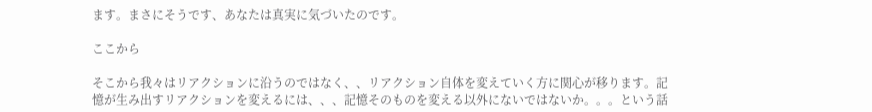ます。まさにそうです、あなたは真実に気づいたのです。

ここから

そこから我々はリアクションに沿うのではなく、、リアクション自体を変えていく方に関心が移ります。記憶が生み出すリアクションを変えるには、、、記憶そのものを変える以外にないではないか。。。という話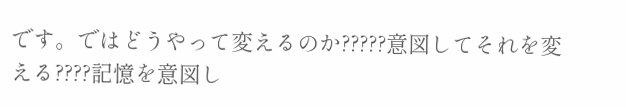です。ではどうやって変えるのか?????意図してそれを変える????記憶を意図し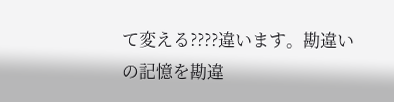て変える????違います。勘違いの記憶を勘違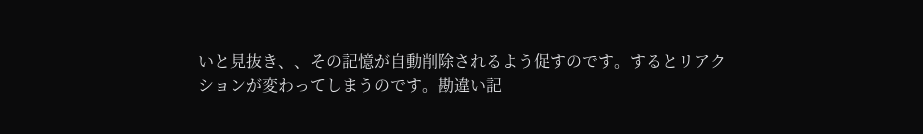いと見抜き、、その記憶が自動削除されるよう促すのです。するとリアクションが変わってしまうのです。勘違い記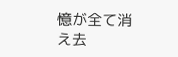憶が全て消え去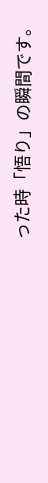った時「悟り」の瞬間です。